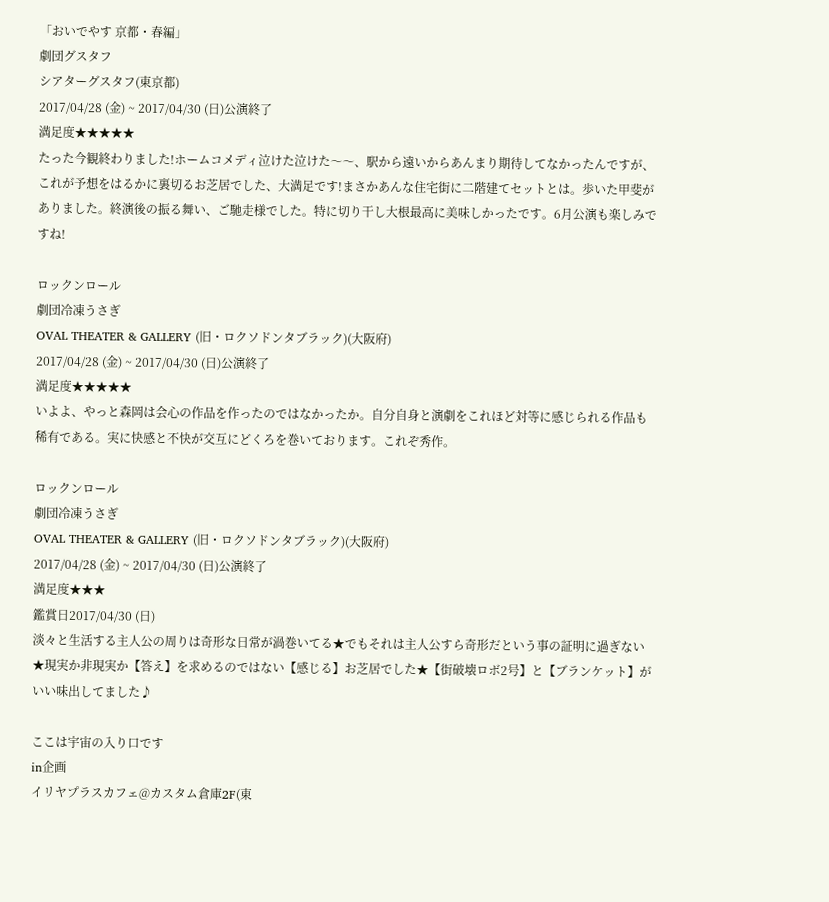「おいでやす 京都・春編」
劇団グスタフ
シアターグスタフ(東京都)
2017/04/28 (金) ~ 2017/04/30 (日)公演終了
満足度★★★★★
たった今観終わりました!ホームコメディ泣けた泣けた〜〜、駅から遠いからあんまり期待してなかったんですが、これが予想をはるかに裏切るお芝居でした、大満足です!まさかあんな住宅街に二階建てセットとは。歩いた甲斐がありました。終演後の振る舞い、ご馳走様でした。特に切り干し大根最高に美味しかったです。6月公演も楽しみですね!

ロックンロール
劇団冷凍うさぎ
OVAL THEATER & GALLERY (旧・ロクソドンタブラック)(大阪府)
2017/04/28 (金) ~ 2017/04/30 (日)公演終了
満足度★★★★★
いよよ、やっと森岡は会心の作品を作ったのではなかったか。自分自身と演劇をこれほど対等に感じられる作品も稀有である。実に快感と不快が交互にどくろを巻いております。これぞ秀作。

ロックンロール
劇団冷凍うさぎ
OVAL THEATER & GALLERY (旧・ロクソドンタブラック)(大阪府)
2017/04/28 (金) ~ 2017/04/30 (日)公演終了
満足度★★★
鑑賞日2017/04/30 (日)
淡々と生活する主人公の周りは奇形な日常が渦巻いてる★でもそれは主人公すら奇形だという事の証明に過ぎない★現実か非現実か【答え】を求めるのではない【感じる】お芝居でした★【街破壊ロボ2号】と【ブランケット】がいい味出してました♪

ここは宇宙の入り口です
in企画
イリヤプラスカフェ@カスタム倉庫2F(東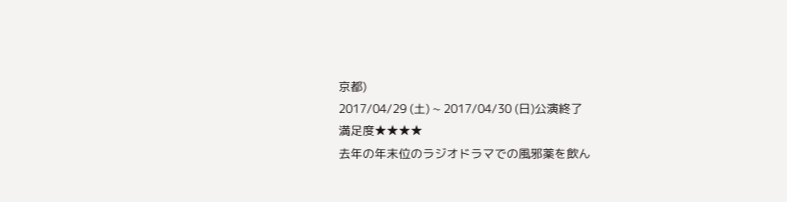京都)
2017/04/29 (土) ~ 2017/04/30 (日)公演終了
満足度★★★★
去年の年末位のラジオドラマでの風邪薬を飲ん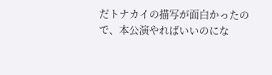だトナカイの描写が面白かったので、本公演やればいいのにな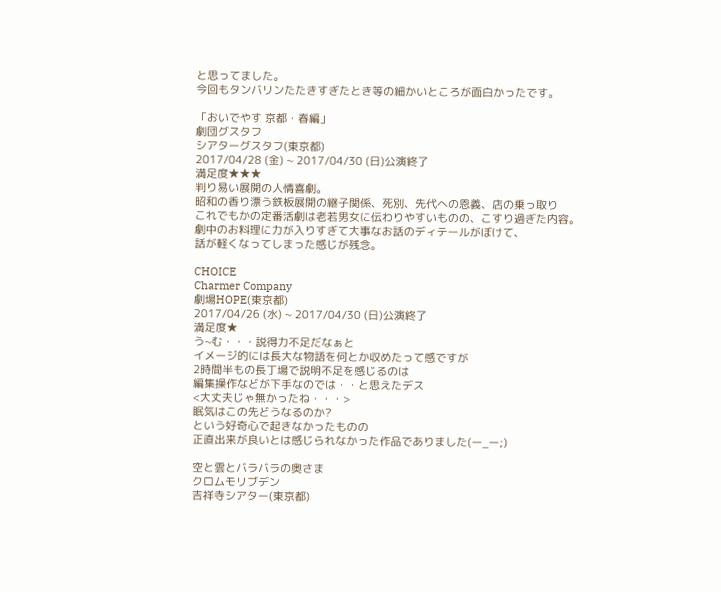と思ってました。
今回もタンバリンたたきすぎたとき等の細かいところが面白かったです。

「おいでやす 京都・春編」
劇団グスタフ
シアターグスタフ(東京都)
2017/04/28 (金) ~ 2017/04/30 (日)公演終了
満足度★★★
判り易い展開の人情喜劇。
昭和の香り漂う鉄板展開の継子関係、死別、先代への恩義、店の乗っ取り
これでもかの定番活劇は老若男女に伝わりやすいものの、こすり過ぎた内容。
劇中のお料理に力が入りすぎて大事なお話のディテールがぼけて、
話が軽くなってしまった感じが残念。

CHOICE
Charmer Company
劇場HOPE(東京都)
2017/04/26 (水) ~ 2017/04/30 (日)公演終了
満足度★
う~む・・・説得力不足だなぁと
イメージ的には長大な物語を何とか収めたって感ですが
2時間半もの長丁場で説明不足を感じるのは
編集操作などが下手なのでは・・と思えたデス
<大丈夫じゃ無かったね・・・>
眠気はこの先どうなるのか?
という好奇心で起きなかったものの
正直出来が良いとは感じられなかった作品でありました(ー_ー;)

空と雲とバラバラの奥さま
クロムモリブデン
吉祥寺シアター(東京都)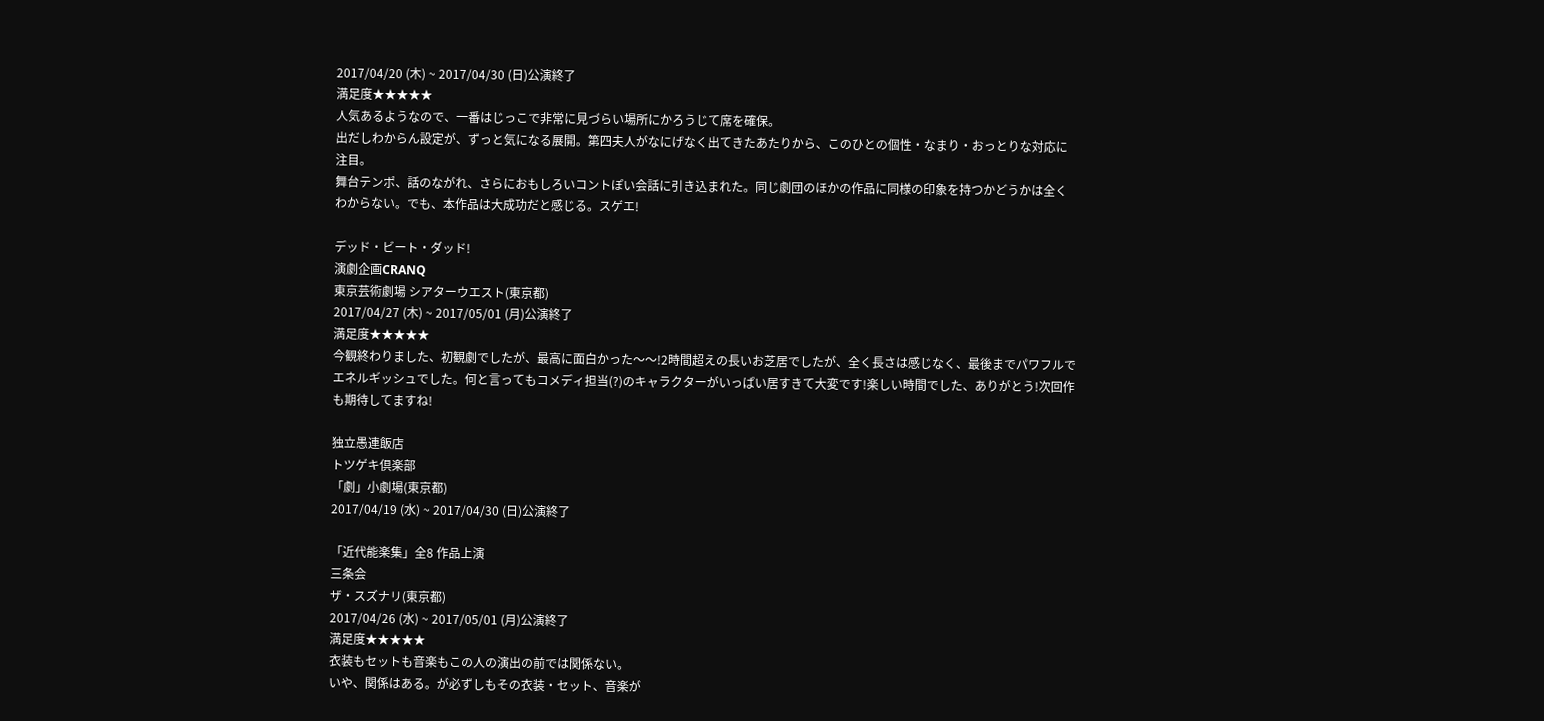2017/04/20 (木) ~ 2017/04/30 (日)公演終了
満足度★★★★★
人気あるようなので、一番はじっこで非常に見づらい場所にかろうじて席を確保。
出だしわからん設定が、ずっと気になる展開。第四夫人がなにげなく出てきたあたりから、このひとの個性・なまり・おっとりな対応に注目。
舞台テンポ、話のながれ、さらにおもしろいコントぽい会話に引き込まれた。同じ劇団のほかの作品に同様の印象を持つかどうかは全くわからない。でも、本作品は大成功だと感じる。スゲエ!

デッド・ビート・ダッド!
演劇企画CRANQ
東京芸術劇場 シアターウエスト(東京都)
2017/04/27 (木) ~ 2017/05/01 (月)公演終了
満足度★★★★★
今観終わりました、初観劇でしたが、最高に面白かった〜〜!2時間超えの長いお芝居でしたが、全く長さは感じなく、最後までパワフルでエネルギッシュでした。何と言ってもコメディ担当(?)のキャラクターがいっぱい居すきて大変です!楽しい時間でした、ありがとう!次回作も期待してますね!

独立愚連飯店
トツゲキ倶楽部
「劇」小劇場(東京都)
2017/04/19 (水) ~ 2017/04/30 (日)公演終了

「近代能楽集」全8 作品上演
三条会
ザ・スズナリ(東京都)
2017/04/26 (水) ~ 2017/05/01 (月)公演終了
満足度★★★★★
衣装もセットも音楽もこの人の演出の前では関係ない。
いや、関係はある。が必ずしもその衣装・セット、音楽が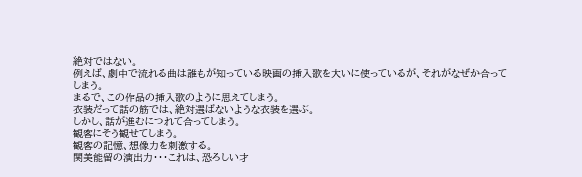絶対ではない。
例えば、劇中で流れる曲は誰もが知っている映画の挿入歌を大いに使っているが、それがなぜか合ってしまう。
まるで、この作品の挿入歌のように思えてしまう。
衣装だって話の筋では、絶対選ばないような衣装を選ぶ。
しかし、話が進むにつれて合ってしまう。
観客にそう観せてしまう。
観客の記憶、想像力を刺激する。
関美能留の演出力・・・これは、恐ろしい才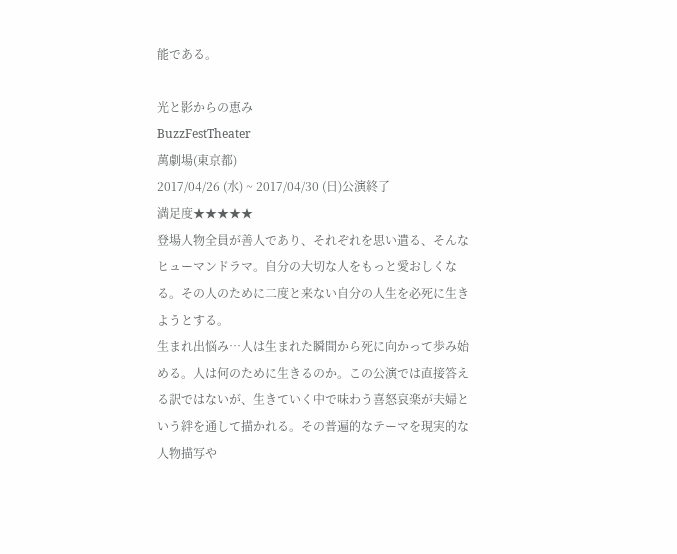能である。

光と影からの恵み
BuzzFestTheater
萬劇場(東京都)
2017/04/26 (水) ~ 2017/04/30 (日)公演終了
満足度★★★★★
登場人物全員が善人であり、それぞれを思い遣る、そんなヒューマンドラマ。自分の大切な人をもっと愛おしくなる。その人のために二度と来ない自分の人生を必死に生きようとする。
生まれ出悩み…人は生まれた瞬間から死に向かって歩み始める。人は何のために生きるのか。この公演では直接答える訳ではないが、生きていく中で味わう喜怒哀楽が夫婦という絆を通して描かれる。その普遍的なテーマを現実的な人物描写や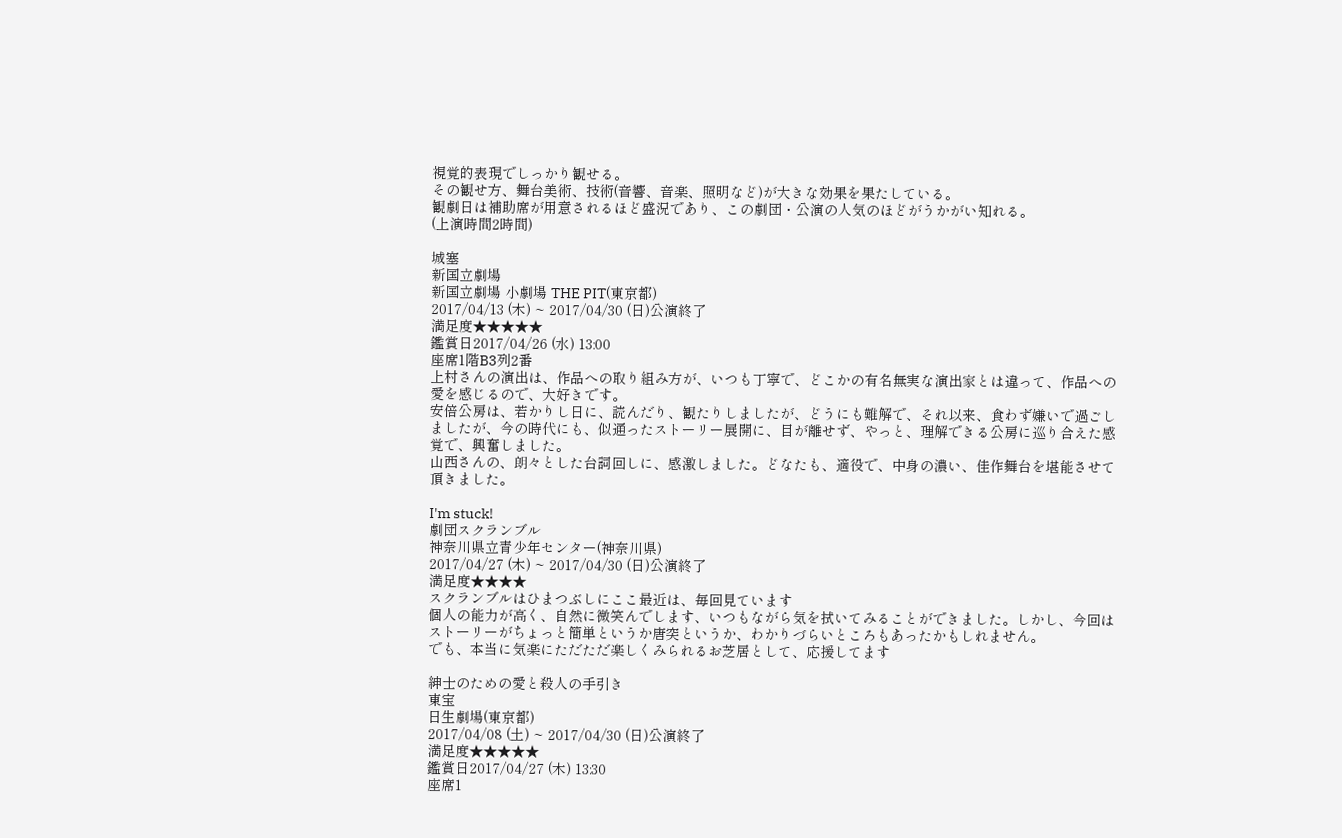視覚的表現でしっかり観せる。
その観せ方、舞台美術、技術(音響、音楽、照明など)が大きな効果を果たしている。
観劇日は補助席が用意されるほど盛況であり、この劇団・公演の人気のほどがうかがい知れる。
(上演時間2時間)

城塞
新国立劇場
新国立劇場 小劇場 THE PIT(東京都)
2017/04/13 (木) ~ 2017/04/30 (日)公演終了
満足度★★★★★
鑑賞日2017/04/26 (水) 13:00
座席1階B3列2番
上村さんの演出は、作品への取り組み方が、いつも丁寧で、どこかの有名無実な演出家とは違って、作品への愛を感じるので、大好きです。
安倍公房は、若かりし日に、読んだり、観たりしましたが、どうにも難解で、それ以来、食わず嫌いで過ごしましたが、今の時代にも、似通ったストーリー展開に、目が離せず、やっと、理解できる公房に巡り合えた感覚で、興奮しました。
山西さんの、朗々とした台詞回しに、感激しました。どなたも、適役で、中身の濃い、佳作舞台を堪能させて頂きました。

I'm stuck!
劇団スクランブル
神奈川県立青少年センター(神奈川県)
2017/04/27 (木) ~ 2017/04/30 (日)公演終了
満足度★★★★
スクランブルはひまつぶしにここ最近は、毎回見ています
個人の能力が高く、自然に微笑んでします、いつもながら気を拭いてみることができました。しかし、今回はストーリーがちょっと簡単というか唐突というか、わかりづらいところもあったかもしれません。
でも、本当に気楽にただただ楽しくみられるお芝居として、応援してます

紳士のための愛と殺人の手引き
東宝
日生劇場(東京都)
2017/04/08 (土) ~ 2017/04/30 (日)公演終了
満足度★★★★★
鑑賞日2017/04/27 (木) 13:30
座席1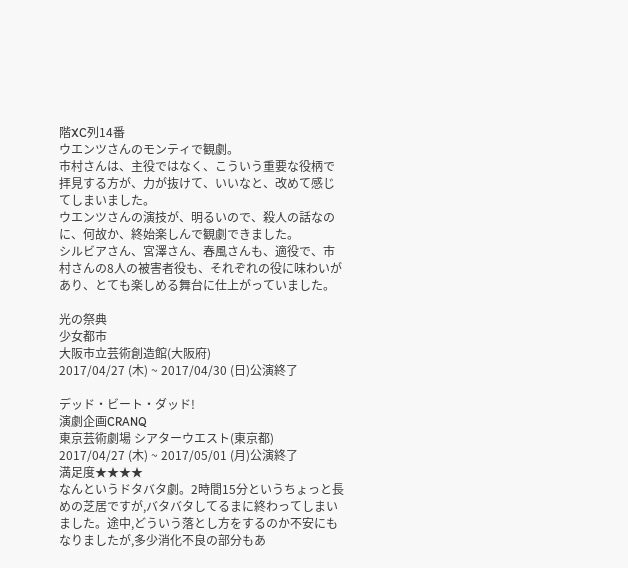階XC列14番
ウエンツさんのモンティで観劇。
市村さんは、主役ではなく、こういう重要な役柄で拝見する方が、力が抜けて、いいなと、改めて感じてしまいました。
ウエンツさんの演技が、明るいので、殺人の話なのに、何故か、終始楽しんで観劇できました。
シルビアさん、宮澤さん、春風さんも、適役で、市村さんの8人の被害者役も、それぞれの役に味わいがあり、とても楽しめる舞台に仕上がっていました。

光の祭典
少女都市
大阪市立芸術創造館(大阪府)
2017/04/27 (木) ~ 2017/04/30 (日)公演終了

デッド・ビート・ダッド!
演劇企画CRANQ
東京芸術劇場 シアターウエスト(東京都)
2017/04/27 (木) ~ 2017/05/01 (月)公演終了
満足度★★★★
なんというドタバタ劇。2時間15分というちょっと長めの芝居ですが,バタバタしてるまに終わってしまいました。途中,どういう落とし方をするのか不安にもなりましたが,多少消化不良の部分もあ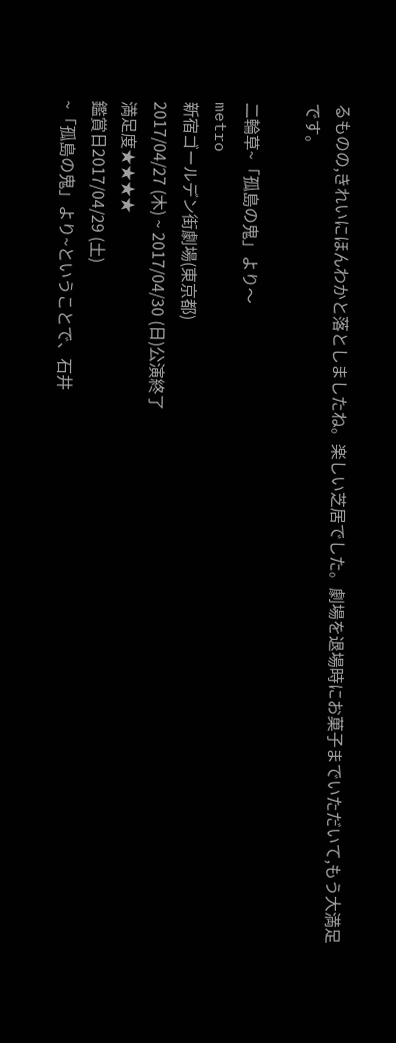るものの,きれいにほんわかと落としましたね。楽しい芝居でした。劇場を退場時にお菓子までいただいて,もう大満足です。

二輪草~「孤島の鬼」より〜
metro
新宿ゴールデン街劇場(東京都)
2017/04/27 (木) ~ 2017/04/30 (日)公演終了
満足度★★★★
鑑賞日2017/04/29 (土)
~「孤島の鬼」より~ということで、石井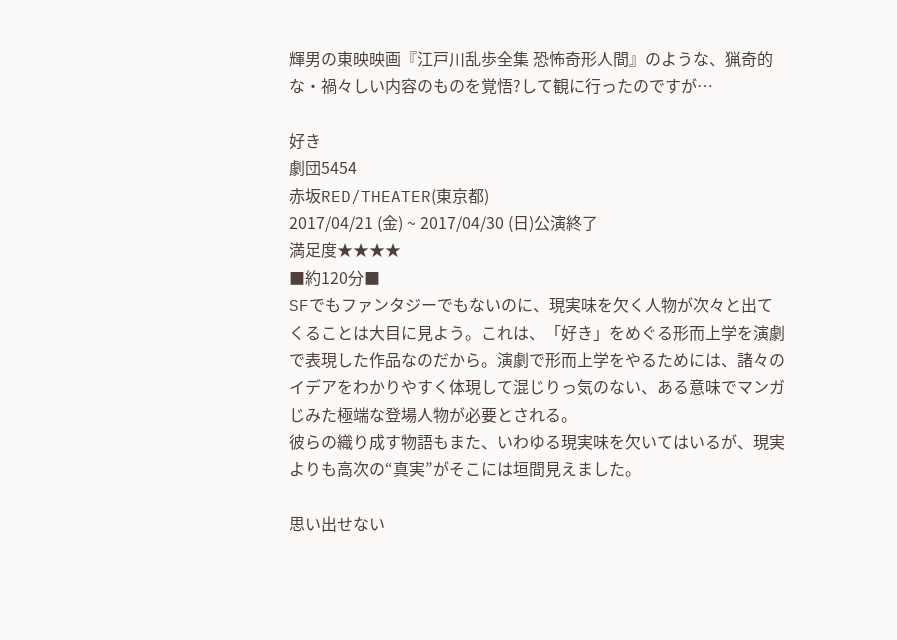輝男の東映映画『江戸川乱歩全集 恐怖奇形人間』のような、猟奇的な・禍々しい内容のものを覚悟?して観に行ったのですが…

好き
劇団5454
赤坂RED/THEATER(東京都)
2017/04/21 (金) ~ 2017/04/30 (日)公演終了
満足度★★★★
■約120分■
SFでもファンタジーでもないのに、現実味を欠く人物が次々と出てくることは大目に見よう。これは、「好き」をめぐる形而上学を演劇で表現した作品なのだから。演劇で形而上学をやるためには、諸々のイデアをわかりやすく体現して混じりっ気のない、ある意味でマンガじみた極端な登場人物が必要とされる。
彼らの織り成す物語もまた、いわゆる現実味を欠いてはいるが、現実よりも高次の“真実”がそこには垣間見えました。

思い出せない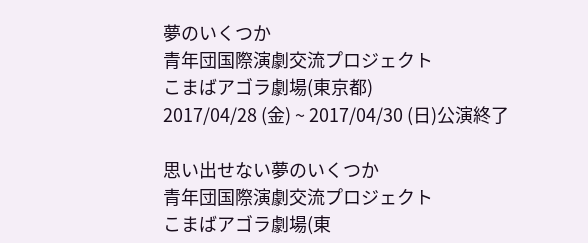夢のいくつか
青年団国際演劇交流プロジェクト
こまばアゴラ劇場(東京都)
2017/04/28 (金) ~ 2017/04/30 (日)公演終了

思い出せない夢のいくつか
青年団国際演劇交流プロジェクト
こまばアゴラ劇場(東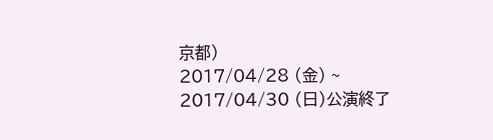京都)
2017/04/28 (金) ~ 2017/04/30 (日)公演終了